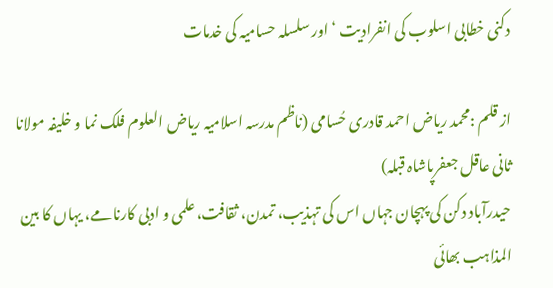دکنی خطابی اسلوب کی انفرادیت ‘ اور سلسلہ حسامیہ کی خدمات

از قلم :محمد ریاض احمد قادری حُسامی (ناظم مدرسہ اسلامیہ ریاض العلوم فلک نما و خلیفہ مولانا ثانی عاقل جعفرپاشاہ قبلہ)
حیدرآباد دکن کی پہچان جہاں اس کی تہذیب، تمدن، ثقافت، علمی و ادبی کارنامے، یہاں کا بین المذاہب بھائی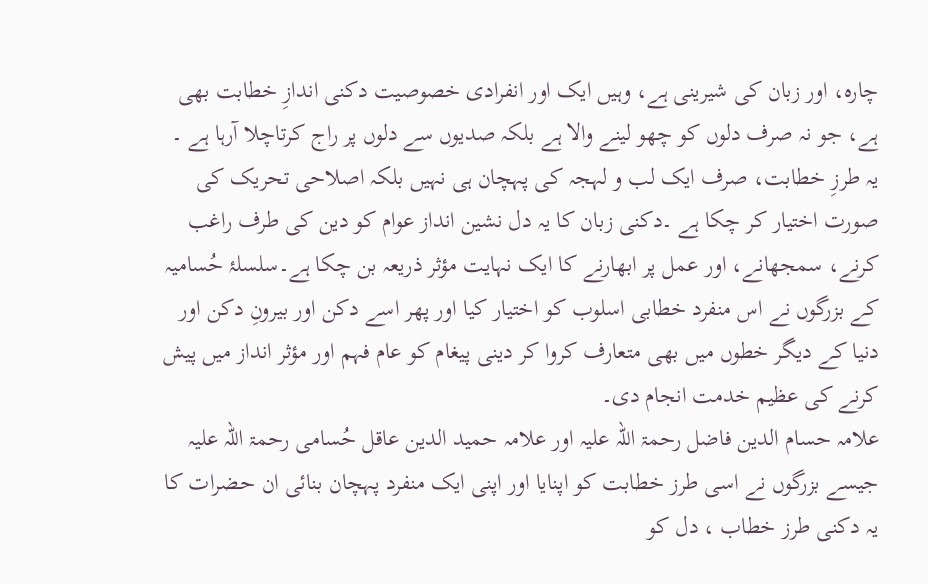چارہ، اور زبان کی شیرینی ہے، وہیں ایک اور انفرادی خصوصیت دکنی اندازِ خطابت بھی ہے، جو نہ صرف دلوں کو چھو لینے والا ہے بلکہ صدیوں سے دلوں پر راج کرتاچلا آرہا ہے ۔
یہ طرزِ خطابت، صرف ایک لب و لہجہ کی پہچان ہی نہیں بلکہ اصلاحی تحریک کی صورت اختیار کر چکا ہے ۔دکنی زبان کا یہ دل نشین انداز عوام کو دین کی طرف راغب کرنے، سمجھانے، اور عمل پر ابھارنے کا ایک نہایت مؤثر ذریعہ بن چکا ہے۔سلسلۂ حُسامیہ کے بزرگوں نے اس منفرد خطابی اسلوب کو اختیار کیا اور پھر اسے دکن اور بیرونِ دکن اور دنیا کے دیگر خطوں میں بھی متعارف کروا کر دینی پیغام کو عام فہم اور مؤثر انداز میں پیش کرنے کی عظیم خدمت انجام دی۔
علامہ حسام الدین فاضل رحمۃ اللہ علیہ اور علامہ حمید الدین عاقل حُسامی رحمۃ اللہ علیہ جیسے بزرگوں نے اسی طرز خطابت کو اپنایا اور اپنی ایک منفرد پہچان بنائی ان حـضرات کا یہ دکنی طرز خطاب ، دل کو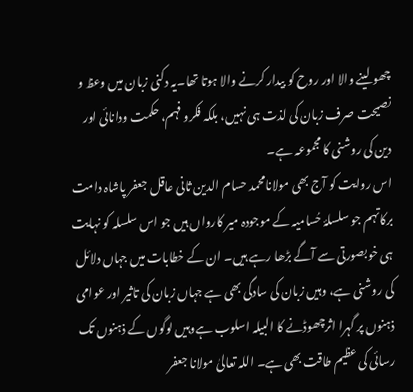چھو لینے والا اور روح کو بیدار کرنے والا ہوتا تھا۔یہ دکنی زبان میں وعظ و نصیحت صرف زبان کی لذت ہی نہیں، بلکہ فکرو فہم، حکمت ودانائی اور دین کی روشنی کا مجموعہ ہے۔
اس روایت کو آج بھی مولانامحمد حسام الدین ثانی عاقل جعفر پاشاہ دامت برکاتہم جو سلسلۂ حُسامیہ کے موجودہ میر کارواں ہیں جو اس سلسلہ کو نہایت ہی خوبصورتی سے آگے بڑھا رہے ہیں۔ ان کے خطابات میں جہاں دلائل کی روشنی ہے، وہیں زبان کی سادگی بھی ہے جہاں زبان کی تاثیر اور عوامی ذہنوں پر گہرا اثرچھوڈنے کا البیلہ اسلوب ہےوہیں لوگوں کے ذہنوں تک رسائی کی عظیم طاقت بھی ہے۔ اللہ تعالیٰ مولانا جعفر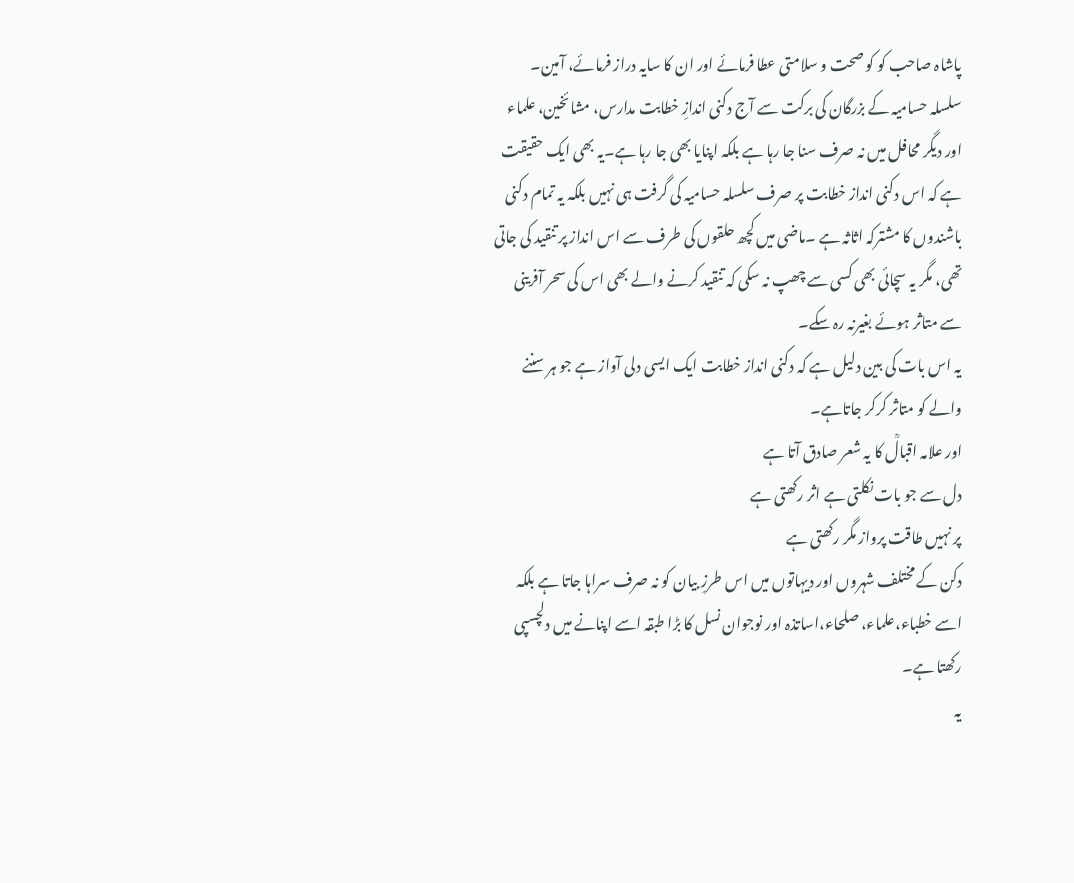پاشاہ صاحب کو کو صحت و سلامتی عطا فرمائے اور ان کا سایہ دراز فرمائے، آمین۔
سلسلہ حسامیہ کے بزرگان کی برکت سے آج دکنی اندازِ خطابت مدارس، مشائخین، علماء اور دیگر محافل میں نہ صرف سنا جا رہا ہے بلکہ اپنایا بھی جا رہا ہے۔یہ بھی ایک حقیقت ہے کہ اس دکنی انداز خطابت پر صرف سلسلہ حسامیہ کی گرفت ہی نہیں بلکہ یہ تمام دکنی باشندوں کا مشترکہ اثاثہ ہے ۔ماضی میں کچھ حلقوں کی طرف سے اس انداز پر تنقید کی جاتی تھی، مگر یہ سچائی بھی کسی سے چھپ نہ سکی کہ تنقید کرنے والے بھی اس کی سحر آفرینی سے متاثر ہوئے بغیرنہ رہ سکے۔
یہ اس بات کی بین دلیل ہے کہ دکنی انداز خطابت ایک ایسی دلی آواز ہے جو ہر سننے والے کو متاثر کرکر جاتاہے۔
اور علامہ اقبالؒ کا یہ شعر صادق آتا ہے
دل سے جو بات نکلتی ہے اثر رکھتی ہے
پر نہیں طاقت پرواز مگر رکھتی ہے
دکن کے مختلف شہروں اور دیہاتوں میں اس طرزِ بیان کو نہ صرف سراہا جاتا ہے بلکہ اسے خطباء،علماء، صلحاء،اساتذہ اور نوجوان نسل کا بڑا طبقہ اسے اپنانے میں دلچسپی رکھتا ہے۔
یہ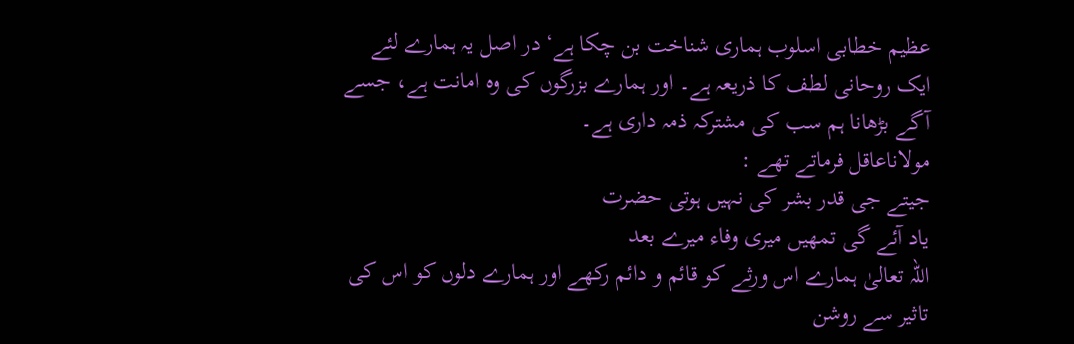عظیم خطابی اسلوب ہماری شناخت بن چکا ہے‘ در اصل یہ ہمارے لئے ایک روحانی لطف کا ذریعہ ہے۔ اور ہمارے بزرگوں کی وہ امانت ہے، جسے آگے بڑھانا ہم سب کی مشترکہ ذمہ داری ہے۔
مولاناعاقل فرماتے تھے :
جیتے جی قدر بشر کی نہیں ہوتی حضرت
یاد آئے گی تمھیں میری وفاء میرے بعد
اللہ تعالیٰ ہمارے اس ورثے کو قائم و دائم رکھے اور ہمارے دلوں کو اس کی تاثیر سے روشن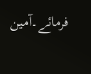فرمائے۔آمین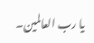یا رب العالمین۔